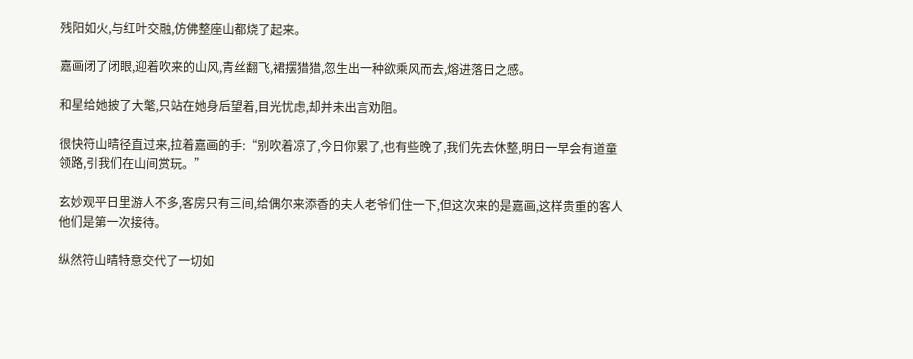残阳如火,与红叶交融,仿佛整座山都烧了起来。

嘉画闭了闭眼,迎着吹来的山风,青丝翻飞,裙摆猎猎,忽生出一种欲乘风而去,熔进落日之感。

和星给她披了大氅,只站在她身后望着,目光忧虑,却并未出言劝阻。

很快符山晴径直过来,拉着嘉画的手:“别吹着凉了,今日你累了,也有些晚了,我们先去休整,明日一早会有道童领路,引我们在山间赏玩。”

玄妙观平日里游人不多,客房只有三间,给偶尔来添香的夫人老爷们住一下,但这次来的是嘉画,这样贵重的客人他们是第一次接待。

纵然符山晴特意交代了一切如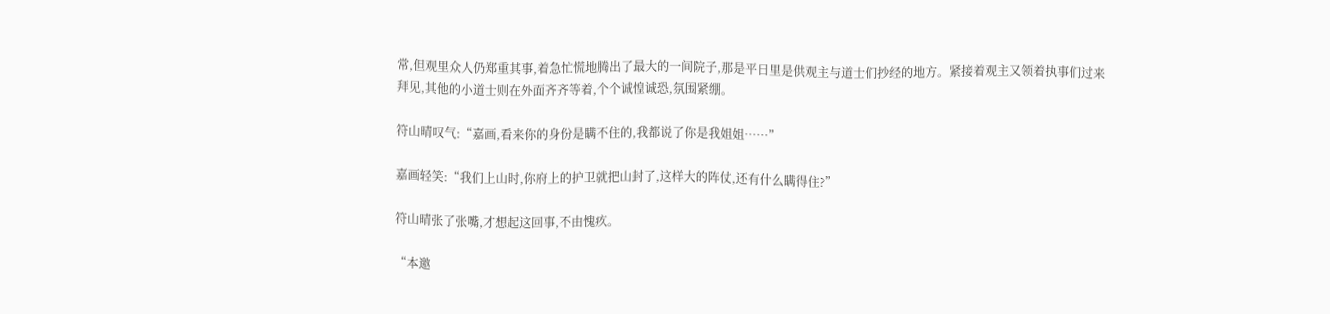常,但观里众人仍郑重其事,着急忙慌地腾出了最大的一间院子,那是平日里是供观主与道士们抄经的地方。紧接着观主又领着执事们过来拜见,其他的小道士则在外面齐齐等着,个个诚惶诚恐,氛围紧绷。

符山晴叹气:“嘉画,看来你的身份是瞒不住的,我都说了你是我姐姐……”

嘉画轻笑:“我们上山时,你府上的护卫就把山封了,这样大的阵仗,还有什么瞒得住?”

符山晴张了张嘴,才想起这回事,不由愧疚。

“本邀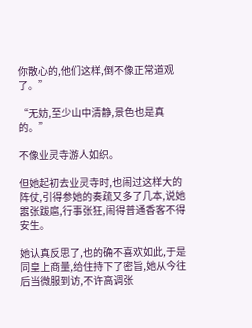你散心的,他们这样,倒不像正常道观了。”

“无妨,至少山中清静,景色也是真的。”

不像业灵寺游人如织。

但她起初去业灵寺时,也闹过这样大的阵仗,引得参她的奏疏又多了几本,说她嚣张跋扈,行事张狂,闹得普通香客不得安生。

她认真反思了,也的确不喜欢如此,于是同皇上商量,给住持下了密旨,她从今往后当微服到访,不许高调张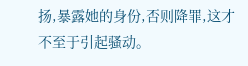扬,暴露她的身份,否则降罪,这才不至于引起骚动。